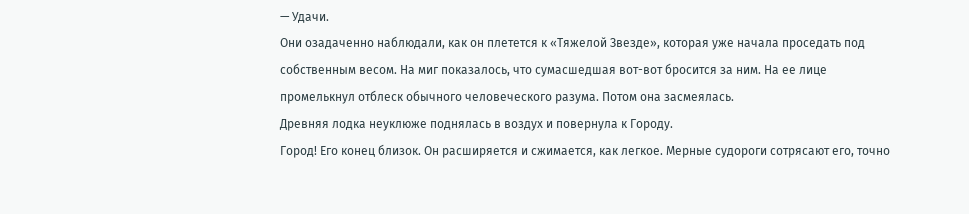— Удачи.
Они озадаченно наблюдали, как он плетется к «Тяжелой Звезде», которая уже начала проседать под собственным весом. На миг показалось, что сумасшедшая вот-вот бросится за ним. На ее лице промелькнул отблеск обычного человеческого разума. Потом она засмеялась.
Древняя лодка неуклюже поднялась в воздух и повернула к Городу.
Город! Его конец близок. Он расширяется и сжимается, как легкое. Мерные судороги сотрясают его, точно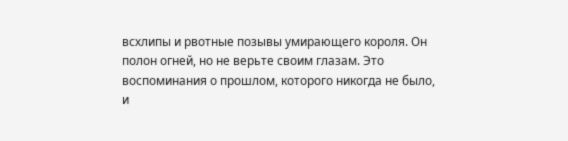всхлипы и рвотные позывы умирающего короля. Он полон огней, но не верьте своим глазам. Это воспоминания о прошлом, которого никогда не было, и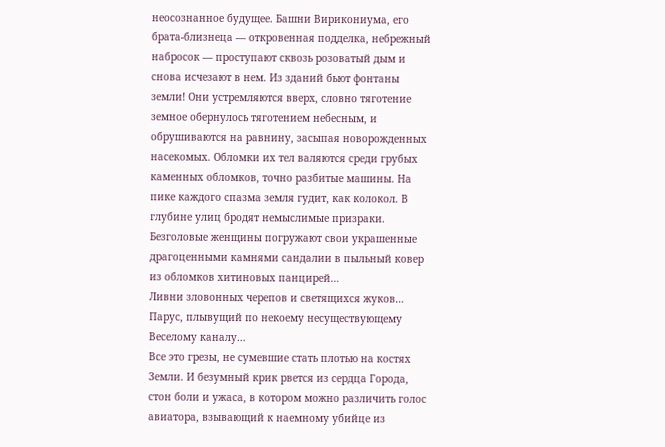неосознанное будущее. Башни Вирикониума, его брата-близнеца — откровенная подделка, небрежный набросок — проступают сквозь розоватый дым и снова исчезают в нем. Из зданий бьют фонтаны земли! Они устремляются вверх, словно тяготение земное обернулось тяготением небесным, и обрушиваются на равнину, засыпая новорожденных насекомых. Обломки их тел валяются среди грубых каменных обломков, точно разбитые машины. На пике каждого спазма земля гудит, как колокол. В глубине улиц бродят немыслимые призраки.
Безголовые женщины погружают свои украшенные драгоценными камнями сандалии в пыльный ковер из обломков хитиновых панцирей…
Ливни зловонных черепов и светящихся жуков…
Парус, плывущий по некоему несуществующему Веселому каналу…
Все это грезы, не сумевшие стать плотью на костях Земли. И безумный крик рвется из сердца Города, стон боли и ужаса, в котором можно различить голос авиатора, взывающий к наемному убийце из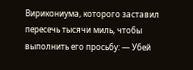Вирикониума, которого заставил пересечь тысячи миль, чтобы выполнить его просьбу: — Убей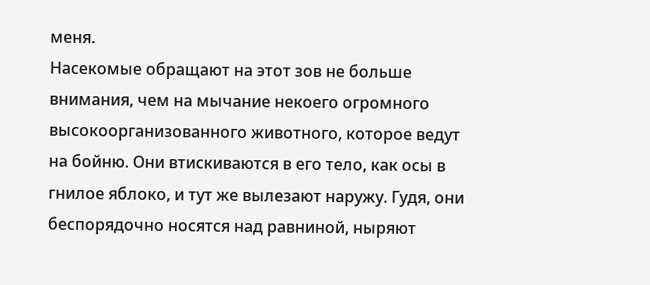меня.
Насекомые обращают на этот зов не больше внимания, чем на мычание некоего огромного высокоорганизованного животного, которое ведут на бойню. Они втискиваются в его тело, как осы в гнилое яблоко, и тут же вылезают наружу. Гудя, они беспорядочно носятся над равниной, ныряют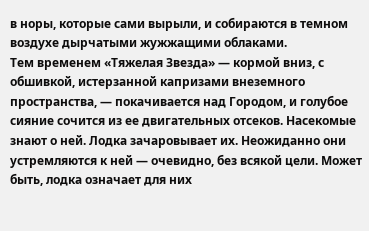в норы, которые сами вырыли, и собираются в темном воздухе дырчатыми жужжащими облаками.
Тем временем «Тяжелая Звезда» — кормой вниз, с обшивкой, истерзанной капризами внеземного пространства, — покачивается над Городом, и голубое сияние сочится из ее двигательных отсеков. Насекомые знают о ней. Лодка зачаровывает их. Неожиданно они устремляются к ней — очевидно, без всякой цели. Может быть, лодка означает для них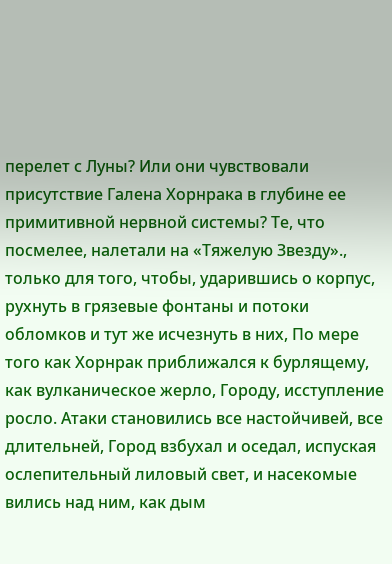перелет с Луны? Или они чувствовали присутствие Галена Хорнрака в глубине ее примитивной нервной системы? Те, что посмелее, налетали на «Тяжелую Звезду»., только для того, чтобы, ударившись о корпус, рухнуть в грязевые фонтаны и потоки обломков и тут же исчезнуть в них, По мере того как Хорнрак приближался к бурлящему, как вулканическое жерло, Городу, исступление росло. Атаки становились все настойчивей, все длительней, Город взбухал и оседал, испуская ослепительный лиловый свет, и насекомые вились над ним, как дым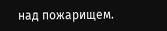над пожарищем.